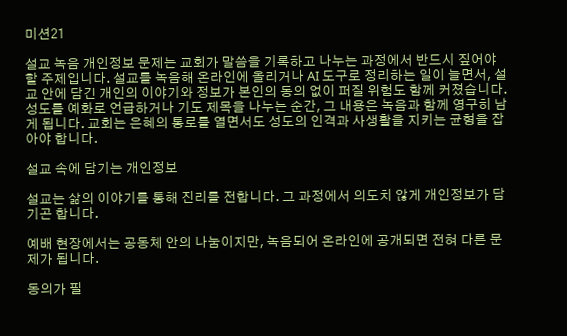미션21

설교 녹음 개인정보 문제는 교회가 말씀을 기록하고 나누는 과정에서 반드시 짚어야 할 주제입니다. 설교를 녹음해 온라인에 올리거나 AI 도구로 정리하는 일이 늘면서, 설교 안에 담긴 개인의 이야기와 정보가 본인의 동의 없이 퍼질 위험도 함께 커졌습니다. 성도를 예화로 언급하거나 기도 제목을 나누는 순간, 그 내용은 녹음과 함께 영구히 남게 됩니다. 교회는 은혜의 통로를 열면서도 성도의 인격과 사생활을 지키는 균형을 잡아야 합니다.

설교 속에 담기는 개인정보

설교는 삶의 이야기를 통해 진리를 전합니다. 그 과정에서 의도치 않게 개인정보가 담기곤 합니다.

예배 현장에서는 공동체 안의 나눔이지만, 녹음되어 온라인에 공개되면 전혀 다른 문제가 됩니다.

동의가 필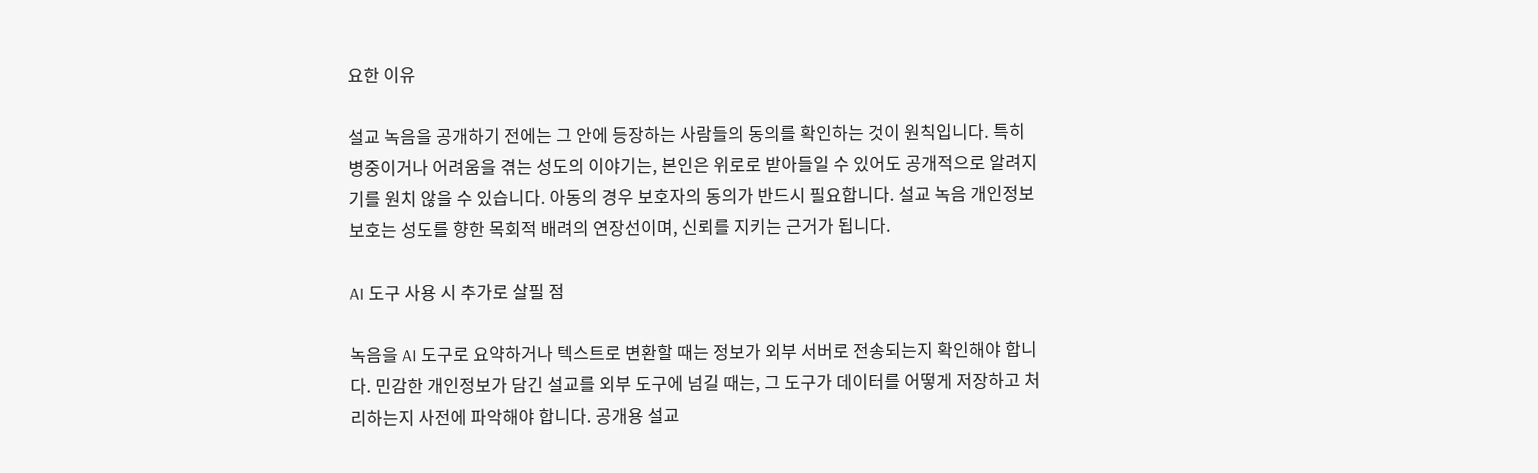요한 이유

설교 녹음을 공개하기 전에는 그 안에 등장하는 사람들의 동의를 확인하는 것이 원칙입니다. 특히 병중이거나 어려움을 겪는 성도의 이야기는, 본인은 위로로 받아들일 수 있어도 공개적으로 알려지기를 원치 않을 수 있습니다. 아동의 경우 보호자의 동의가 반드시 필요합니다. 설교 녹음 개인정보 보호는 성도를 향한 목회적 배려의 연장선이며, 신뢰를 지키는 근거가 됩니다.

AI 도구 사용 시 추가로 살필 점

녹음을 AI 도구로 요약하거나 텍스트로 변환할 때는 정보가 외부 서버로 전송되는지 확인해야 합니다. 민감한 개인정보가 담긴 설교를 외부 도구에 넘길 때는, 그 도구가 데이터를 어떻게 저장하고 처리하는지 사전에 파악해야 합니다. 공개용 설교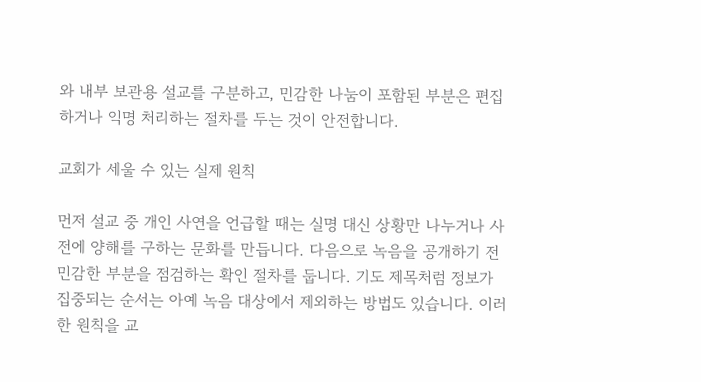와 내부 보관용 설교를 구분하고, 민감한 나눔이 포함된 부분은 편집하거나 익명 처리하는 절차를 두는 것이 안전합니다.

교회가 세울 수 있는 실제 원칙

먼저 설교 중 개인 사연을 언급할 때는 실명 대신 상황만 나누거나 사전에 양해를 구하는 문화를 만듭니다. 다음으로 녹음을 공개하기 전 민감한 부분을 점검하는 확인 절차를 둡니다. 기도 제목처럼 정보가 집중되는 순서는 아예 녹음 대상에서 제외하는 방법도 있습니다. 이러한 원칙을 교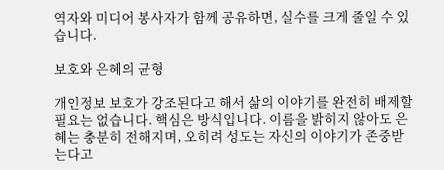역자와 미디어 봉사자가 함께 공유하면, 실수를 크게 줄일 수 있습니다.

보호와 은혜의 균형

개인정보 보호가 강조된다고 해서 삶의 이야기를 완전히 배제할 필요는 없습니다. 핵심은 방식입니다. 이름을 밝히지 않아도 은혜는 충분히 전해지며, 오히려 성도는 자신의 이야기가 존중받는다고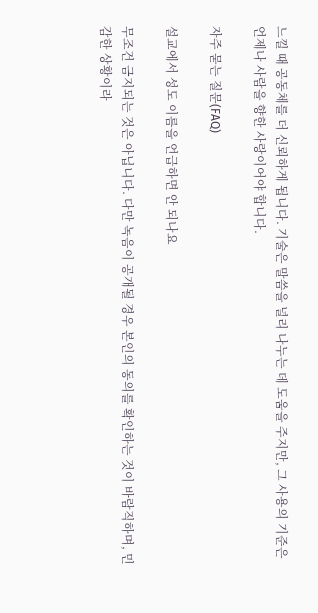느낄 때 공동체를 더 신뢰하게 됩니다. 기술은 말씀을 널리 나누는 데 도움을 주지만, 그 사용의 기준은 언제나 사람을 향한 사랑이어야 합니다.

자주 묻는 질문(FAQ)

설교에서 성도 이름을 언급하면 안 되나요

무조건 금지되는 것은 아닙니다. 다만 녹음이 공개될 경우 본인의 동의를 확인하는 것이 바람직하며, 민감한 상황이라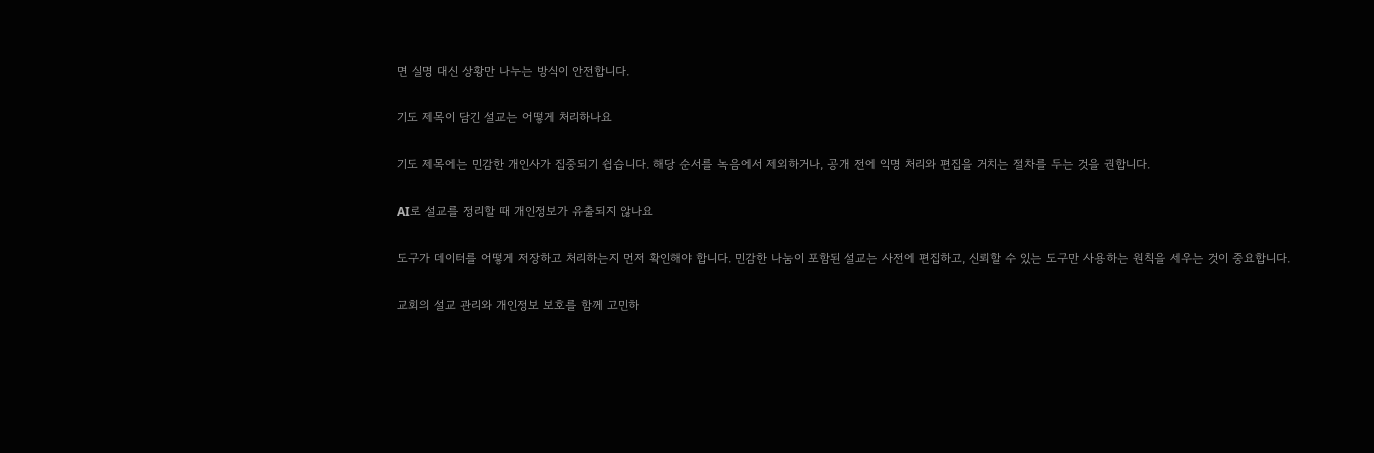면 실명 대신 상황만 나누는 방식이 안전합니다.

기도 제목이 담긴 설교는 어떻게 처리하나요

기도 제목에는 민감한 개인사가 집중되기 쉽습니다. 해당 순서를 녹음에서 제외하거나, 공개 전에 익명 처리와 편집을 거치는 절차를 두는 것을 권합니다.

AI로 설교를 정리할 때 개인정보가 유출되지 않나요

도구가 데이터를 어떻게 저장하고 처리하는지 먼저 확인해야 합니다. 민감한 나눔이 포함된 설교는 사전에 편집하고, 신뢰할 수 있는 도구만 사용하는 원칙을 세우는 것이 중요합니다.

교회의 설교 관리와 개인정보 보호를 함께 고민하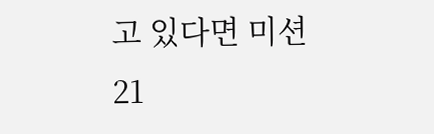고 있다면 미션21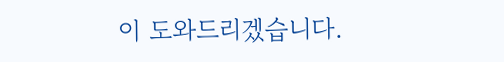이 도와드리겠습니다.